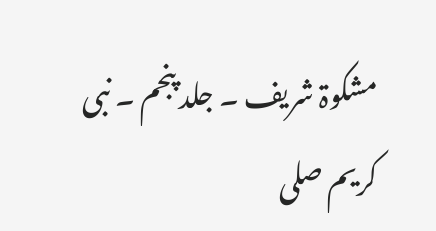مشکوۃ شریف ۔ جلد پنجم ۔ نبی کریم صلی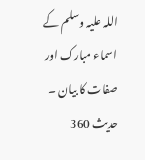اللہ علیہ وسلم کے اسماء مبارک اور صفات کا بیان ۔ حدیث 360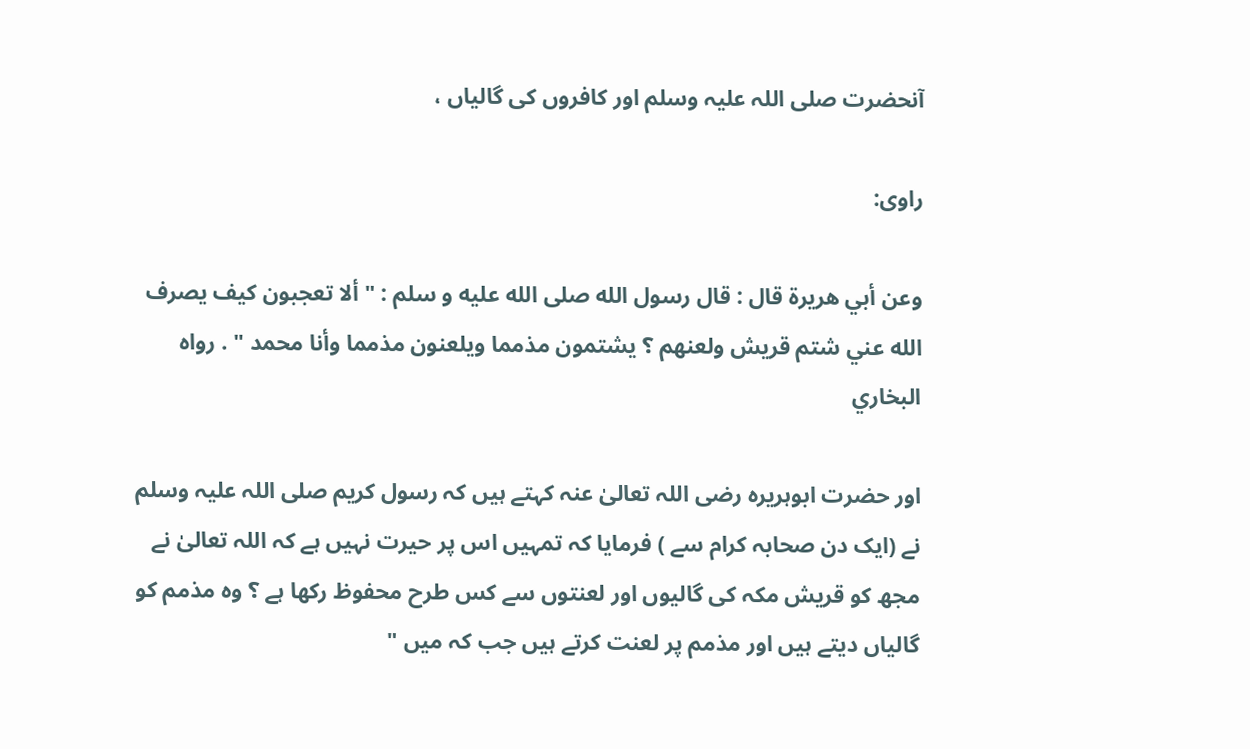آنحضرت صلی اللہ علیہ وسلم اور کافروں کی گالیاں ،

راوی:

وعن أبي هريرة قال : قال رسول الله صلى الله عليه و سلم : " ألا تعجبون كيف يصرف الله عني شتم قريش ولعنهم ؟ يشتمون مذمما ويلعنون مذمما وأنا محمد " . رواه البخاري

اور حضرت ابوہریرہ رضی اللہ تعالیٰ عنہ کہتے ہیں کہ رسول کریم صلی اللہ علیہ وسلم نے (ایک دن صحابہ کرام سے ) فرمایا کہ تمہیں اس پر حیرت نہیں ہے کہ اللہ تعالیٰ نے مجھ کو قریش مکہ کی گالیوں اور لعنتوں سے کس طرح محفوظ رکھا ہے ؟ وہ مذمم کو گالیاں دیتے ہیں اور مذمم پر لعنت کرتے ہیں جب کہ میں "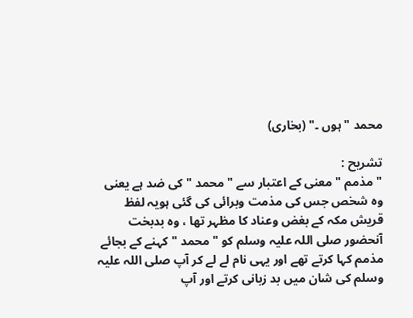محمد " ہوں ۔" (بخاری)

تشریح :
" مذمم " معنی کے اعتبار سے " محمد " کی ضد ہے یعنی وہ شخص جس کی مذمت وبرائی کی گئی ہویہ لفظ قریش مکہ کے بغض وعناد کا مظہر تھا ، وہ بدبخت آنحضور صلی اللہ علیہ وسلم کو " محمد " کہنے کے بجائے مذمم کہا کرتے تھے اور یہی نام لے لے کر آپ صلی اللہ علیہ وسلم کی شان میں بد زبانی کرتے اور آپ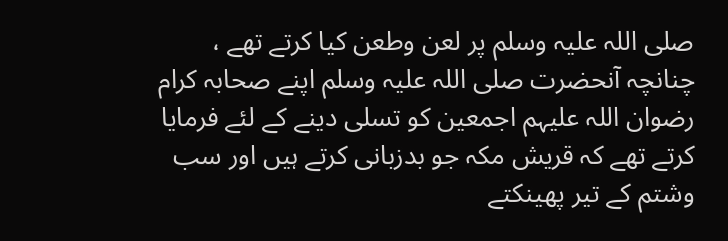صلی اللہ علیہ وسلم پر لعن وطعن کیا کرتے تھے ، چنانچہ آنحضرت صلی اللہ علیہ وسلم اپنے صحابہ کرام رضوان اللہ علیہم اجمعین کو تسلی دینے کے لئے فرمایا کرتے تھے کہ قریش مکہ جو بدزبانی کرتے ہیں اور سب وشتم کے تیر پھینکتے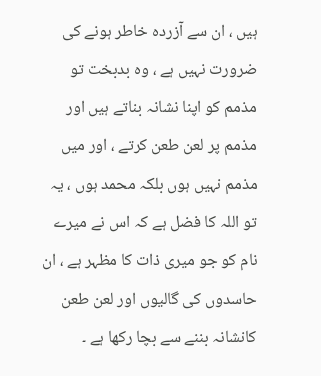ہیں ، ان سے آزردہ خاطر ہونے کی ضرورت نہیں ہے ، وہ بدبخت تو مذمم کو اپنا نشانہ بناتے ہیں اور مذمم پر لعن طعن کرتے ، اور میں مذمم نہیں ہوں بلکہ محمد ہوں ، یہ تو اللہ کا فضل ہے کہ اس نے میرے نام کو جو میری ذات کا مظہر ہے ، ان حاسدوں کی گالیوں اور لعن طعن کانشانہ بننے سے بچا رکھا ہے ۔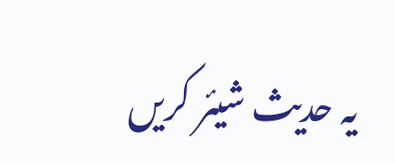یہ حدیث شیئر کریں